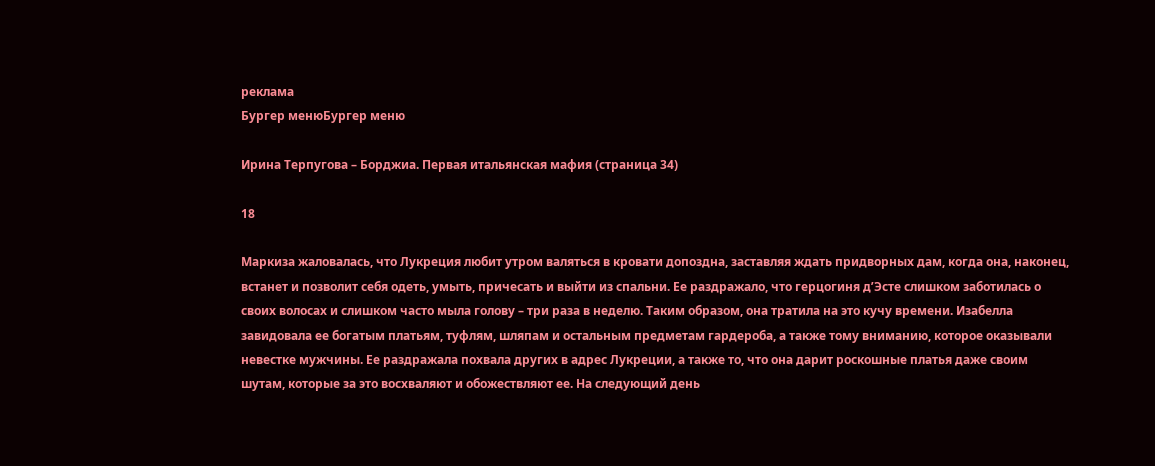реклама
Бургер менюБургер меню

Ирина Терпугова – Борджиа. Первая итальянская мафия (страница 34)

18

Маркиза жаловалась, что Лукреция любит утром валяться в кровати допоздна, заставляя ждать придворных дам, когда она, наконец, встанет и позволит себя одеть, умыть, причесать и выйти из спальни. Ее раздражало, что герцогиня д’Эсте слишком заботилась о своих волосах и слишком часто мыла голову – три раза в неделю. Таким образом, она тратила на это кучу времени. Изабелла завидовала ее богатым платьям, туфлям, шляпам и остальным предметам гардероба, а также тому вниманию, которое оказывали невестке мужчины. Ее раздражала похвала других в адрес Лукреции, а также то, что она дарит роскошные платья даже своим шутам, которые за это восхваляют и обожествляют ее. На следующий день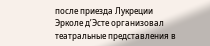после приезда Лукреции Эрколе д’Эсте организовал театральные представления в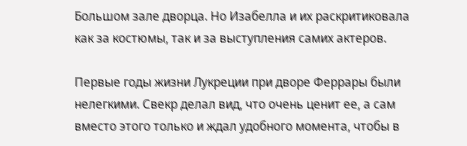Большом зале дворца. Но Изабелла и их раскритиковала как за костюмы, так и за выступления самих актеров.

Первые годы жизни Лукреции при дворе Феррары были нелегкими. Свекр делал вид, что очень ценит ее, а сам вместо этого только и ждал удобного момента, чтобы в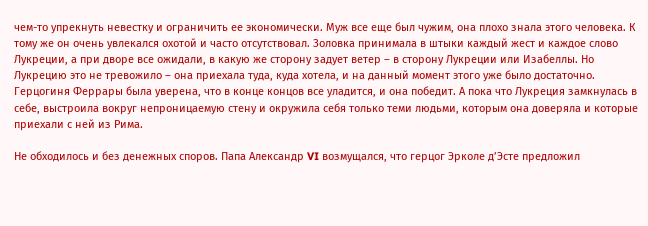чем-то упрекнуть невестку и ограничить ее экономически. Муж все еще был чужим, она плохо знала этого человека. К тому же он очень увлекался охотой и часто отсутствовал. Золовка принимала в штыки каждый жест и каждое слово Лукреции, а при дворе все ожидали, в какую же сторону задует ветер – в сторону Лукреции или Изабеллы. Но Лукрецию это не тревожило – она приехала туда, куда хотела, и на данный момент этого уже было достаточно. Герцогиня Феррары была уверена, что в конце концов все уладится, и она победит. А пока что Лукреция замкнулась в себе, выстроила вокруг непроницаемую стену и окружила себя только теми людьми, которым она доверяла и которые приехали с ней из Рима.

Не обходилось и без денежных споров. Папа Александр VI возмущался, что герцог Эрколе д’Эсте предложил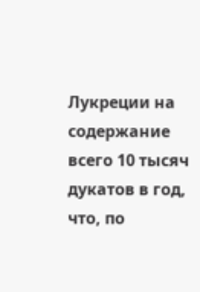Лукреции на содержание всего 10 тысяч дукатов в год, что, по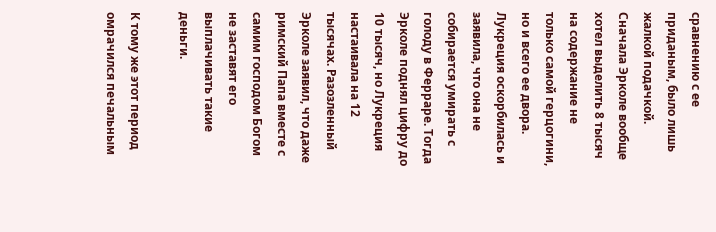сравнению с ее приданым, было лишь жалкой подачкой. Сначала Эрколе вообще хотел выделить 8 тысяч на содержание не только самой герцогини, но и всего ее двора. Лукреция оскорбилась и заявила, что она не собирается умирать с голоду в Ферраре. Тогда Эрколе поднял цифру до 10 тысяч, но Лукреция настаивала на 12 тысячах. Разозленный Эрколе заявил, что даже римский Папа вместе с самим господом Богом не заставят его выплачивать такие деньги.

К тому же этот период омрачился печальным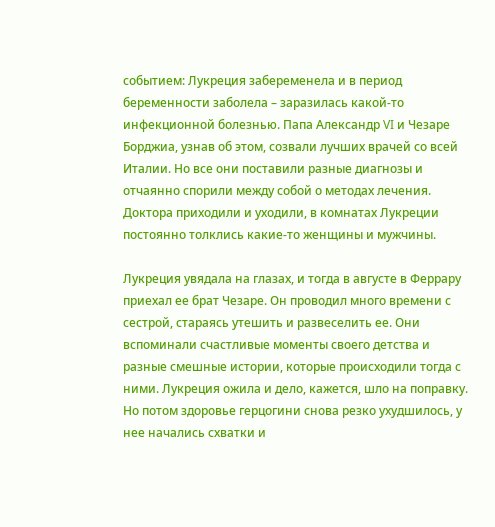событием: Лукреция забеременела и в период беременности заболела – заразилась какой-то инфекционной болезнью. Папа Александр VI и Чезаре Борджиа, узнав об этом, созвали лучших врачей со всей Италии. Но все они поставили разные диагнозы и отчаянно спорили между собой о методах лечения. Доктора приходили и уходили, в комнатах Лукреции постоянно толклись какие-то женщины и мужчины.

Лукреция увядала на глазах, и тогда в августе в Феррару приехал ее брат Чезаре. Он проводил много времени с сестрой, стараясь утешить и развеселить ее. Они вспоминали счастливые моменты своего детства и разные смешные истории, которые происходили тогда с ними. Лукреция ожила и дело, кажется, шло на поправку. Но потом здоровье герцогини снова резко ухудшилось, у нее начались схватки и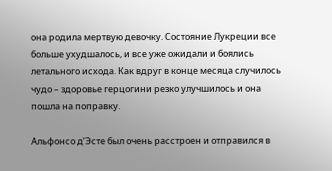она родила мертвую девочку. Состояние Лукреции все больше ухудшалось, и все уже ожидали и боялись летального исхода. Как вдруг в конце месяца случилось чудо – здоровье герцогини резко улучшилось и она пошла на поправку.

Альфонсо д’Эсте был очень расстроен и отправился в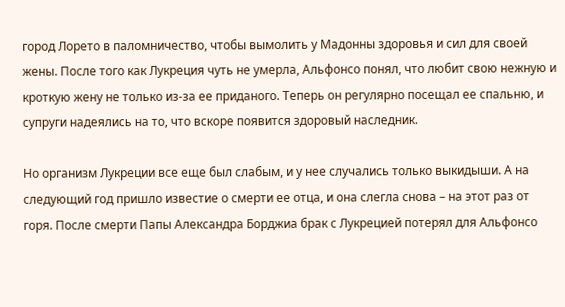город Лорето в паломничество, чтобы вымолить у Мадонны здоровья и сил для своей жены. После того как Лукреция чуть не умерла, Альфонсо понял, что любит свою нежную и кроткую жену не только из-за ее приданого. Теперь он регулярно посещал ее спальню, и супруги надеялись на то, что вскоре появится здоровый наследник.

Но организм Лукреции все еще был слабым, и у нее случались только выкидыши. А на следующий год пришло известие о смерти ее отца, и она слегла снова – на этот раз от горя. После смерти Папы Александра Борджиа брак с Лукрецией потерял для Альфонсо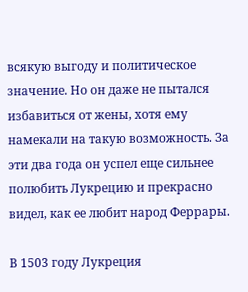всякую выгоду и политическое значение. Но он даже не пытался избавиться от жены, хотя ему намекали на такую возможность. За эти два года он успел еще сильнее полюбить Лукрецию и прекрасно видел, как ее любит народ Феррары.

В 1503 году Лукреция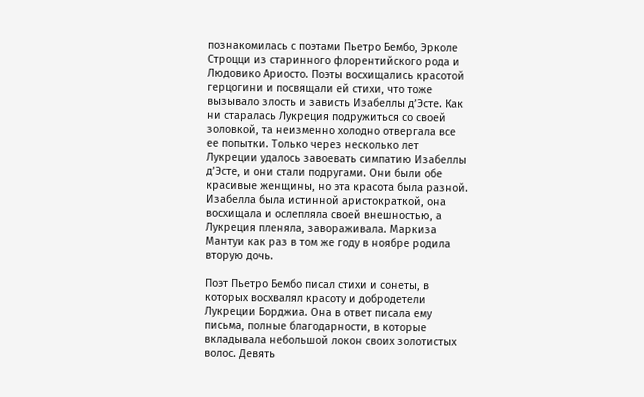познакомилась с поэтами Пьетро Бембо, Эрколе Строцци из старинного флорентийского рода и Людовико Ариосто. Поэты восхищались красотой герцогини и посвящали ей стихи, что тоже вызывало злость и зависть Изабеллы д’Эсте. Как ни старалась Лукреция подружиться со своей золовкой, та неизменно холодно отвергала все ее попытки. Только через несколько лет Лукреции удалось завоевать симпатию Изабеллы д’Эсте, и они стали подругами. Они были обе красивые женщины, но эта красота была разной. Изабелла была истинной аристократкой, она восхищала и ослепляла своей внешностью, а Лукреция пленяла, завораживала. Маркиза Мантуи как раз в том же году в ноябре родила вторую дочь.

Поэт Пьетро Бембо писал стихи и сонеты, в которых восхвалял красоту и добродетели Лукреции Борджиа. Она в ответ писала ему письма, полные благодарности, в которые вкладывала небольшой локон своих золотистых волос. Девять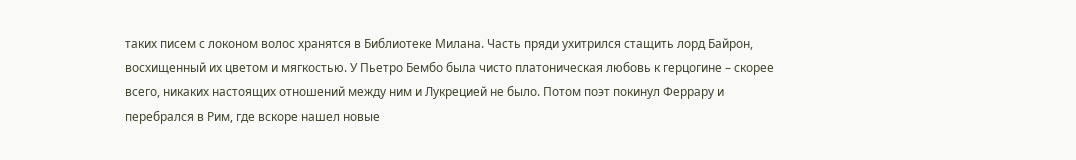таких писем с локоном волос хранятся в Библиотеке Милана. Часть пряди ухитрился стащить лорд Байрон, восхищенный их цветом и мягкостью. У Пьетро Бембо была чисто платоническая любовь к герцогине – скорее всего, никаких настоящих отношений между ним и Лукрецией не было. Потом поэт покинул Феррару и перебрался в Рим, где вскоре нашел новые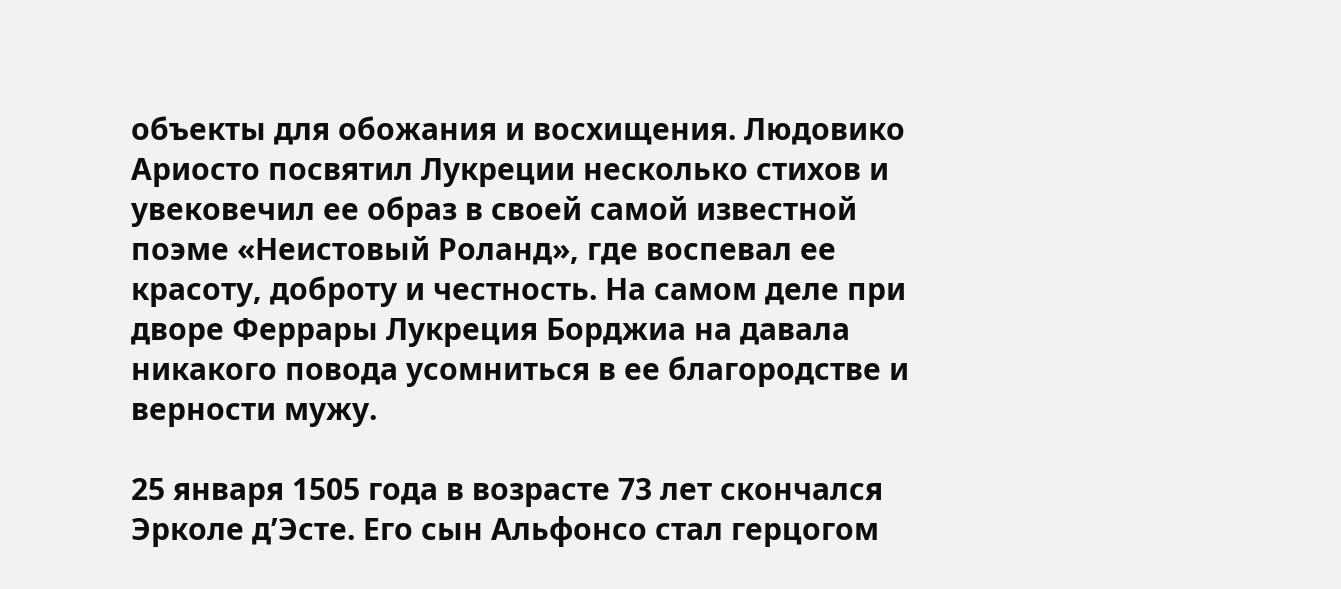объекты для обожания и восхищения. Людовико Ариосто посвятил Лукреции несколько стихов и увековечил ее образ в своей самой известной поэме «Неистовый Роланд», где воспевал ее красоту, доброту и честность. На самом деле при дворе Феррары Лукреция Борджиа на давала никакого повода усомниться в ее благородстве и верности мужу.

25 января 1505 года в возрасте 73 лет скончался Эрколе д’Эсте. Его сын Альфонсо стал герцогом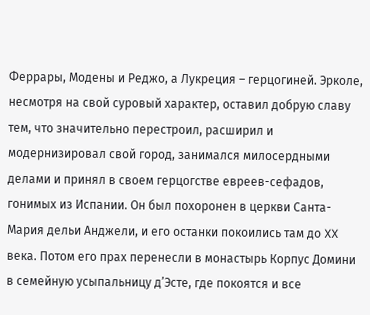Феррары, Модены и Реджо, а Лукреция – герцогиней. Эрколе, несмотря на свой суровый характер, оставил добрую славу тем, что значительно перестроил, расширил и модернизировал свой город, занимался милосердными делами и принял в своем герцогстве евреев-сефадов, гонимых из Испании. Он был похоронен в церкви Санта-Мария дельи Анджели, и его останки покоились там до XX века. Потом его прах перенесли в монастырь Корпус Домини в семейную усыпальницу д’Эсте, где покоятся и все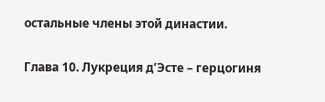остальные члены этой династии.

Глава 10. Лукреция д’Эсте – герцогиня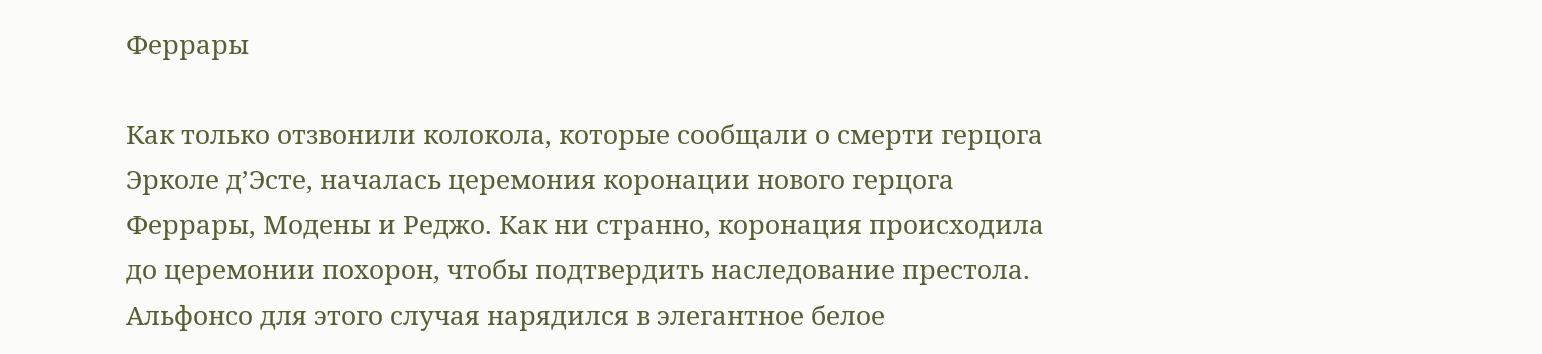Феррары

Как только отзвонили колокола, которые сообщали о смерти герцога Эрколе д’Эсте, началась церемония коронации нового герцога Феррары, Модены и Реджо. Как ни странно, коронация происходила до церемонии похорон, чтобы подтвердить наследование престола. Альфонсо для этого случая нарядился в элегантное белое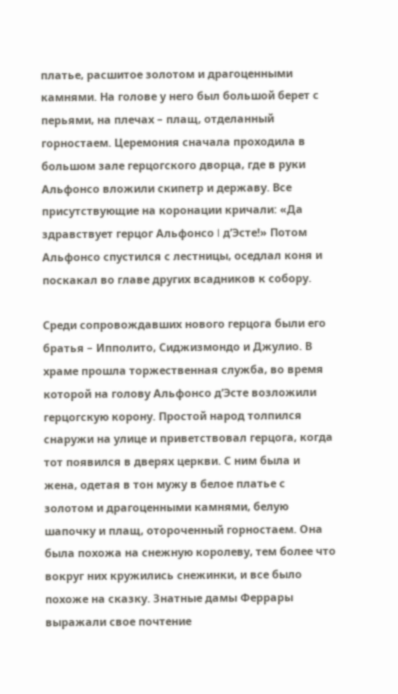платье, расшитое золотом и драгоценными камнями. На голове у него был большой берет с перьями, на плечах – плащ, отделанный горностаем. Церемония сначала проходила в большом зале герцогского дворца, где в руки Альфонсо вложили скипетр и державу. Все присутствующие на коронации кричали: «Да здравствует герцог Альфонсо I д’Эсте!» Потом Альфонсо спустился с лестницы, оседлал коня и поскакал во главе других всадников к собору.

Среди сопровождавших нового герцога были его братья – Ипполито, Сиджизмондо и Джулио. В храме прошла торжественная служба, во время которой на голову Альфонсо д’Эсте возложили герцогскую корону. Простой народ толпился снаружи на улице и приветствовал герцога, когда тот появился в дверях церкви. С ним была и жена, одетая в тон мужу в белое платье с золотом и драгоценными камнями, белую шапочку и плащ, отороченный горностаем. Она была похожа на снежную королеву, тем более что вокруг них кружились снежинки, и все было похоже на сказку. Знатные дамы Феррары выражали свое почтение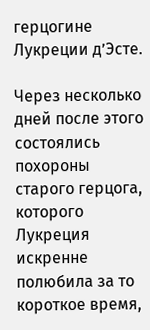герцогине Лукреции д’Эсте.

Через несколько дней после этого состоялись похороны старого герцога, которого Лукреция искренне полюбила за то короткое время,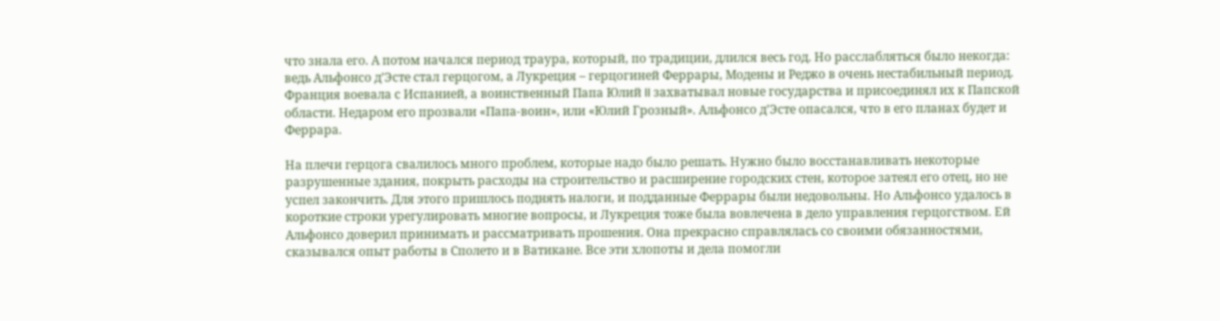что знала его. А потом начался период траура, который, по традиции, длился весь год. Но расслабляться было некогда: ведь Альфонсо д’Эсте стал герцогом, а Лукреция – герцогиней Феррары, Модены и Реджо в очень нестабильный период. Франция воевала с Испанией, а воинственный Папа Юлий II захватывал новые государства и присоединял их к Папской области. Недаром его прозвали «Папа-воин», или «Юлий Грозный». Альфонсо д’Эсте опасался, что в его планах будет и Феррара.

На плечи герцога свалилось много проблем, которые надо было решать. Нужно было восстанавливать некоторые разрушенные здания, покрыть расходы на строительство и расширение городских стен, которое затеял его отец, но не успел закончить. Для этого пришлось поднять налоги, и подданные Феррары были недовольны. Но Альфонсо удалось в короткие строки урегулировать многие вопросы, и Лукреция тоже была вовлечена в дело управления герцогством. Ей Альфонсо доверил принимать и рассматривать прошения. Она прекрасно справлялась со своими обязанностями, сказывался опыт работы в Сполето и в Ватикане. Все эти хлопоты и дела помогли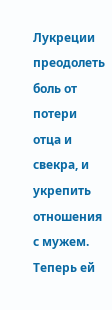Лукреции преодолеть боль от потери отца и свекра, и укрепить отношения с мужем. Теперь ей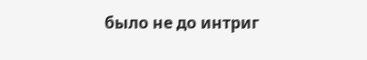было не до интриг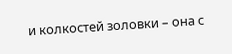и колкостей золовки – она с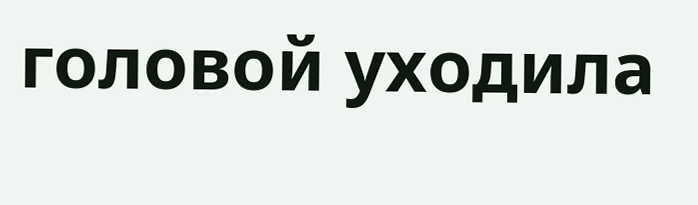головой уходила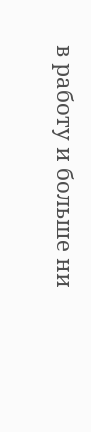в работу и больше ни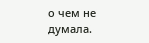о чем не думала.